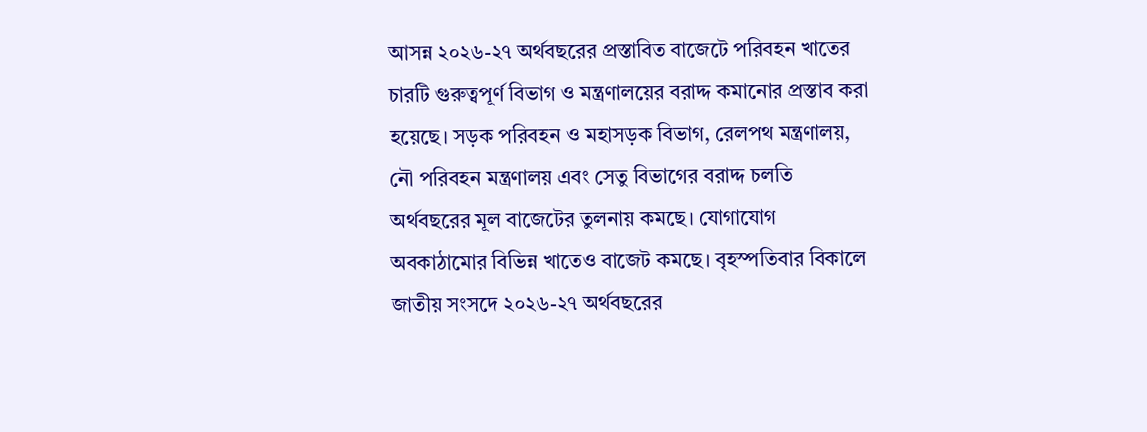আসন্ন ২০২৬-২৭ অর্থবছরের প্রস্তাবিত বাজেটে পরিবহন খাতের চারটি গুরুত্বপূর্ণ বিভাগ ও মন্ত্রণালয়ের বরাদ্দ কমানোর প্রস্তাব করা হয়েছে। সড়ক পরিবহন ও মহাসড়ক বিভাগ, রেলপথ মন্ত্রণালয়, নৌ পরিবহন মন্ত্রণালয় এবং সেতু বিভাগের বরাদ্দ চলতি অর্থবছরের মূল বাজেটের তুলনায় কমছে। যোগাযোগ অবকাঠামোর বিভিন্ন খাতেও বাজেট কমছে। বৃহস্পতিবার বিকালে জাতীয় সংসদে ২০২৬-২৭ অর্থবছরের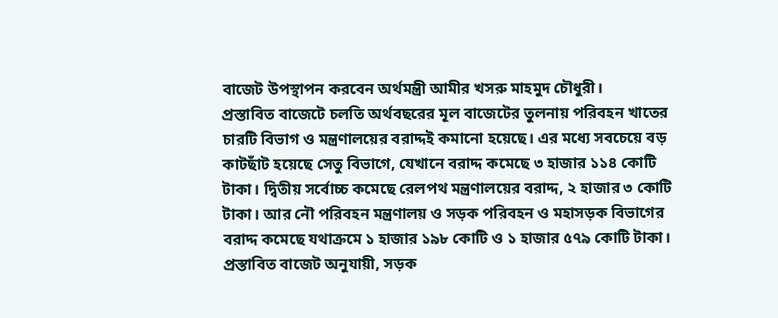বাজেট উপস্থাপন করবেন অর্থমন্ত্রী আমীর খসরু মাহমুদ চৌধুরী।
প্রস্তাবিত বাজেটে চলতি অর্থবছরের মূল বাজেটের তুলনায় পরিবহন খাতের চারটি বিভাগ ও মন্ত্রণালয়ের বরাদ্দই কমানো হয়েছে। এর মধ্যে সবচেয়ে বড় কাটছাঁট হয়েছে সেতু বিভাগে, যেখানে বরাদ্দ কমেছে ৩ হাজার ১১৪ কোটি টাকা। দ্বিতীয় সর্বোচ্চ কমেছে রেলপথ মন্ত্রণালয়ের বরাদ্দ, ২ হাজার ৩ কোটি টাকা। আর নৌ পরিবহন মন্ত্রণালয় ও সড়ক পরিবহন ও মহাসড়ক বিভাগের বরাদ্দ কমেছে যথাক্রমে ১ হাজার ১৯৮ কোটি ও ১ হাজার ৫৭৯ কোটি টাকা। প্রস্তাবিত বাজেট অনুযায়ী, সড়ক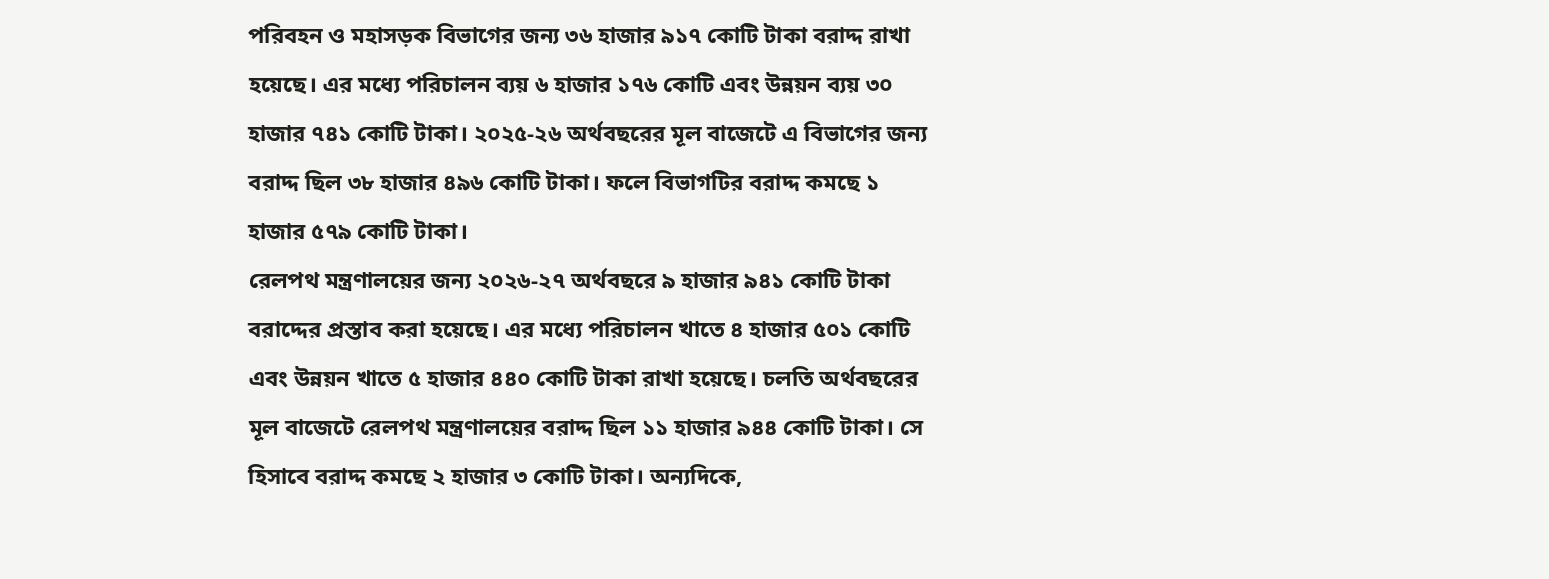পরিবহন ও মহাসড়ক বিভাগের জন্য ৩৬ হাজার ৯১৭ কোটি টাকা বরাদ্দ রাখা হয়েছে। এর মধ্যে পরিচালন ব্যয় ৬ হাজার ১৭৬ কোটি এবং উন্নয়ন ব্যয় ৩০ হাজার ৭৪১ কোটি টাকা। ২০২৫-২৬ অর্থবছরের মূল বাজেটে এ বিভাগের জন্য বরাদ্দ ছিল ৩৮ হাজার ৪৯৬ কোটি টাকা। ফলে বিভাগটির বরাদ্দ কমছে ১ হাজার ৫৭৯ কোটি টাকা।
রেলপথ মন্ত্রণালয়ের জন্য ২০২৬-২৭ অর্থবছরে ৯ হাজার ৯৪১ কোটি টাকা বরাদ্দের প্রস্তাব করা হয়েছে। এর মধ্যে পরিচালন খাতে ৪ হাজার ৫০১ কোটি এবং উন্নয়ন খাতে ৫ হাজার ৪৪০ কোটি টাকা রাখা হয়েছে। চলতি অর্থবছরের মূল বাজেটে রেলপথ মন্ত্রণালয়ের বরাদ্দ ছিল ১১ হাজার ৯৪৪ কোটি টাকা। সে হিসাবে বরাদ্দ কমছে ২ হাজার ৩ কোটি টাকা। অন্যদিকে,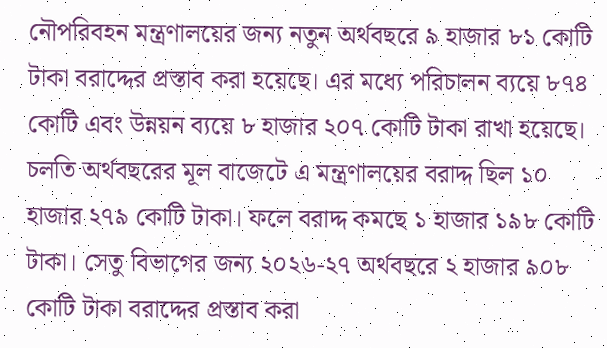নৌপরিবহন মন্ত্রণালয়ের জন্য নতুন অর্থবছরে ৯ হাজার ৮১ কোটি টাকা বরাদ্দের প্রস্তাব করা হয়েছে। এর মধ্যে পরিচালন ব্যয়ে ৮৭৪ কোটি এবং উন্নয়ন ব্যয়ে ৮ হাজার ২০৭ কোটি টাকা রাখা হয়েছে। চলতি অর্থবছরের মূল বাজেটে এ মন্ত্রণালয়ের বরাদ্দ ছিল ১০ হাজার ২৭৯ কোটি টাকা। ফলে বরাদ্দ কমছে ১ হাজার ১৯৮ কোটি টাকা। সেতু বিভাগের জন্য ২০২৬-২৭ অর্থবছরে ২ হাজার ৯০৮ কোটি টাকা বরাদ্দের প্রস্তাব করা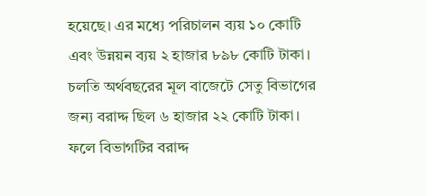হয়েছে। এর মধ্যে পরিচালন ব্যয় ১০ কোটি এবং উন্নয়ন ব্যয় ২ হাজার ৮৯৮ কোটি টাকা। চলতি অর্থবছরের মূল বাজেটে সেতু বিভাগের জন্য বরাদ্দ ছিল ৬ হাজার ২২ কোটি টাকা। ফলে বিভাগটির বরাদ্দ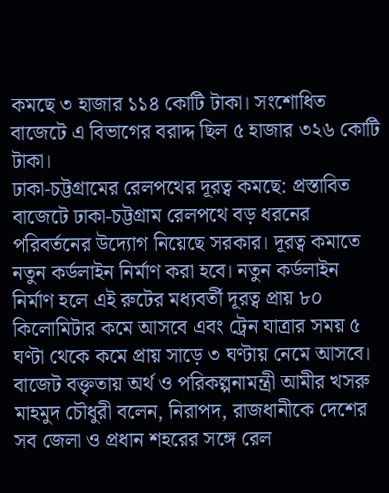কমছে ৩ হাজার ১১৪ কোটি টাকা। সংশোধিত বাজেটে এ বিভাগের বরাদ্দ ছিল ৫ হাজার ৩২৬ কোটি টাকা।
ঢাকা-চট্টগ্রামের রেলপথের দূরত্ব কমছে: প্রস্তাবিত বাজেটে ঢাকা-চট্টগ্রাম রেলপথে বড় ধরনের পরিবর্তনের উদ্যোগ নিয়েছে সরকার। দূরত্ব কমাতে নতুন কর্ডলাইন নির্মাণ করা হবে। নতুন কর্ডলাইন নির্মাণ হলে এই রুটের মধ্যবর্তী দূরত্ব প্রায় ৮০ কিলোমিটার কমে আসবে এবং ট্রেন যাত্রার সময় ৫ ঘণ্টা থেকে কমে প্রায় সাড়ে ৩ ঘণ্টায় নেমে আসবে। বাজেট বক্তৃতায় অর্থ ও পরিকল্পনামন্ত্রী আমীর খসরু মাহমুদ চৌধুরী বলেন, নিরাপদ, রাজধানীকে দেশের সব জেলা ও প্রধান শহরের সঙ্গে রেল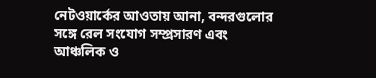নেটওয়ার্কের আওতায় আনা, বন্দরগুলোর সঙ্গে রেল সংযোগ সম্প্রসারণ এবং আঞ্চলিক ও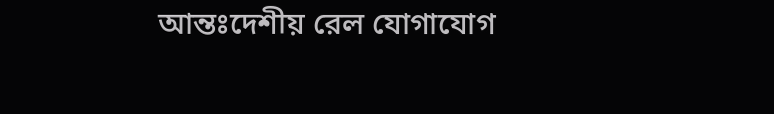আন্তঃদেশীয় রেল যোগাযোগ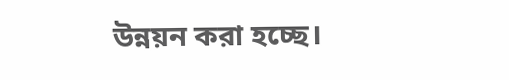উন্নয়ন করা হচ্ছে।